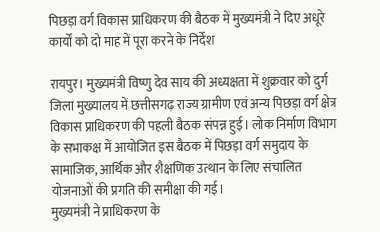पिछड़ा वर्ग विकास प्राधिकरण की बैठक में मुख्यमंत्री ने दिए अधूरे कार्यों को दो माह में पूरा करने के निर्देश

रायपुर। मुख्यमंत्री विष्णु देव साय की अध्यक्षता में शुक्रवार को दुर्ग जिला मुख्यालय में छत्तीसगढ़ राज्य ग्रामीण एवं अन्य पिछड़ा वर्ग क्षेत्र विकास प्राधिकरण की पहली बैठक संपन्न हुई। लोक निर्माण विभाग के सभाकक्ष में आयोजित इस बैठक में पिछड़ा वर्ग समुदाय के सामाजिक, आर्थिक और शैक्षणिक उत्थान के लिए संचालित योजनाओं की प्रगति की समीक्षा की गई।
मुख्यमंत्री ने प्राधिकरण के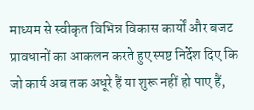माध्यम से स्वीकृत विभिन्न विकास कार्यों और बजट प्रावधानों का आकलन करते हुए स्पष्ट निर्देश दिए कि जो कार्य अब तक अधूरे हैं या शुरू नहीं हो पाए हैं,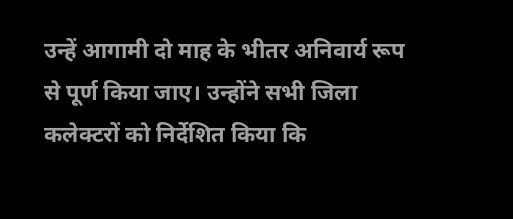उन्हें आगामी दो माह के भीतर अनिवार्य रूप से पूर्ण किया जाए। उन्होंने सभी जिला कलेक्टरों को निर्देशित किया कि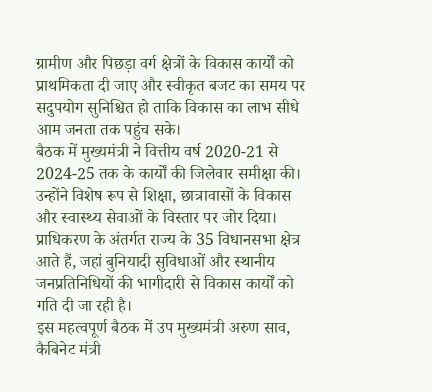ग्रामीण और पिछड़ा वर्ग क्षेत्रों के विकास कार्यों को प्राथमिकता दी जाए और स्वीकृत बजट का समय पर सदुपयोग सुनिश्चित हो ताकि विकास का लाभ सीधे आम जनता तक पहुंच सके।
बैठक में मुख्यमंत्री ने वित्तीय वर्ष 2020-21 से 2024-25 तक के कार्यों की जिलेवार समीक्षा की। उन्होंने विशेष रूप से शिक्षा, छात्रावासों के विकास और स्वास्थ्य सेवाओं के विस्तार पर जोर दिया। प्राधिकरण के अंतर्गत राज्य के 35 विधानसभा क्षेत्र आते हैं, जहां बुनियादी सुविधाओं और स्थानीय जनप्रतिनिधियों की भागीदारी से विकास कार्यों को गति दी जा रही है।
इस महत्वपूर्ण बैठक में उप मुख्यमंत्री अरुण साव, कैबिनेट मंत्री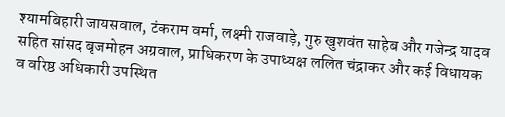श्यामबिहारी जायसवाल, टंकराम वर्मा, लक्ष्मी राजवाड़े, गुरु खुशवंत साहेब और गजेन्द्र यादव सहित सांसद बृजमोहन अग्रवाल, प्राधिकरण के उपाध्यक्ष ललित चंद्राकर और कई विधायक व वरिष्ठ अधिकारी उपस्थित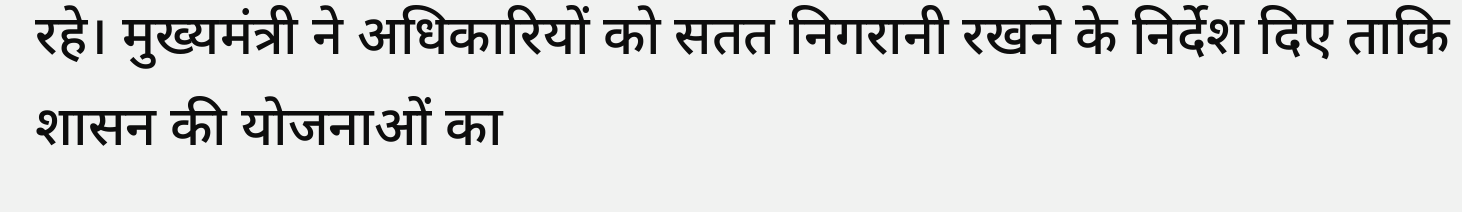रहे। मुख्यमंत्री ने अधिकारियों को सतत निगरानी रखने के निर्देश दिए ताकि शासन की योजनाओं का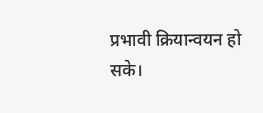प्रभावी क्रियान्वयन हो सके।